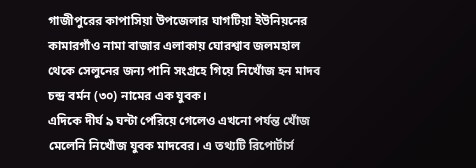গাজীপুরের কাপাসিয়া উপজেলার ঘাগটিয়া ইউনিয়নের কামারগাঁও নামা বাজার এলাকায় ঘোরশ্বাব জলমহাল থেকে সেলুনের জন্য পানি সংগ্রহে গিয়ে নিখোঁজ হন মাদব চন্দ্র বর্মন (৩০) নামের এক যুবক।
এদিকে দীর্ঘ ৯ ঘন্টা পেরিয়ে গেলেও এখনো পর্যন্ত খোঁজ মেলেনি নিখোঁজ যুবক মাদবের। এ তথ্যটি রিপোর্টার্স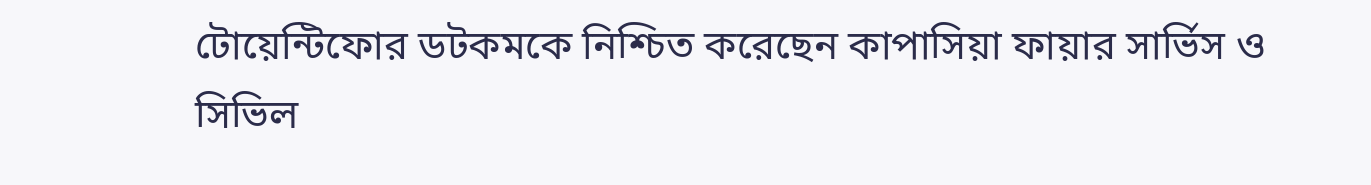টোয়েন্টিফোর ডটকমকে নিশ্চিত করেছেন কাপাসিয়া ফায়ার সার্ভিস ও সিভিল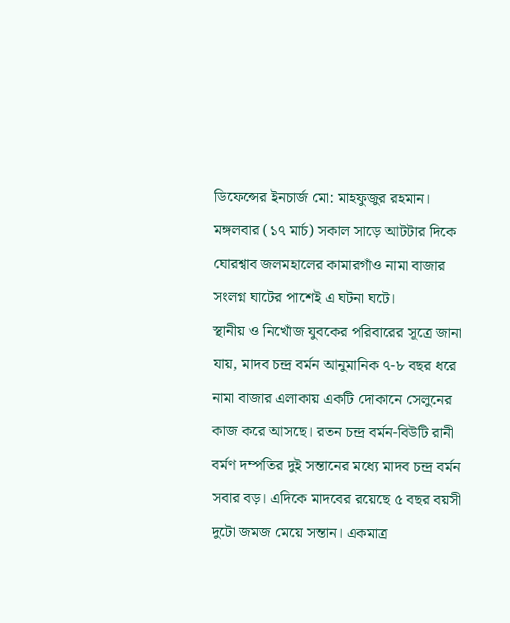ডিফেন্সের ইনচার্জ মো: মাহফুজুর রহমান।
মঙ্গলবার (১৭ মার্চ) সকাল সাড়ে আটটার দিকে ঘোরশ্বাব জলমহালের কামারগাঁও নামা বাজার সংলগ্ন ঘাটের পাশেই এ ঘটনা ঘটে।
স্থানীয় ও নিখোঁজ যুবকের পরিবারের সূত্রে জানা যায়, মাদব চন্দ্র বর্মন আনুমানিক ৭-৮ বছর ধরে নামা বাজার এলাকায় একটি দোকানে সেলুনের কাজ করে আসছে। রতন চন্দ্র বর্মন-বিউটি রানী বর্মণ দম্পতির দুই সন্তানের মধ্যে মাদব চন্দ্র বর্মন সবার বড়। এদিকে মাদবের রয়েছে ৫ বছর বয়সী দুটো জমজ মেয়ে সন্তান। একমাত্র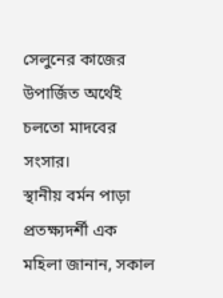সেলুনের কাজের উপার্জিত অর্থেই চলতো মাদবের সংসার।
স্থানীয় বর্মন পাড়া প্রতক্ষ্যদর্শী এক মহিলা জানান, সকাল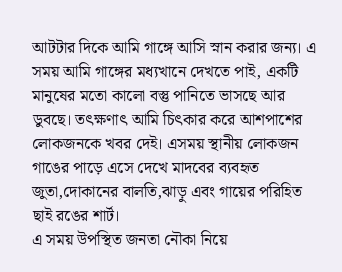আটটার দিকে আমি গাঙ্গে আসি স্নান করার জন্য। এ সময় আমি গাঙ্গের মধ্যখানে দেখতে পাই, একটি মানুষের মতো কালো বস্তু পানিতে ভাসছে আর ডুবছে। তৎক্ষণাৎ আমি চিৎকার করে আশপাশের লোকজনকে খবর দেই। এসময় স্থানীয় লোকজন গাঙের পাড়ে এসে দেখে মাদবের ব্যবহৃত জুতা,দোকানের বালতি,ঝাড়ু এবং গায়ের পরিহিত ছাই রঙের শার্ট।
এ সময় উপস্থিত জনতা নৌকা নিয়ে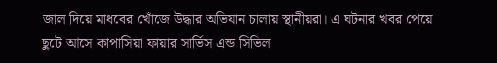জাল দিয়ে মাধবের খোঁজে উদ্ধার অভিযান চালায় স্থানীয়রা। এ ঘটনার খবর পেয়ে ছুটে আসে কাপাসিয়া ফায়ার সার্ভিস এন্ড সিভিল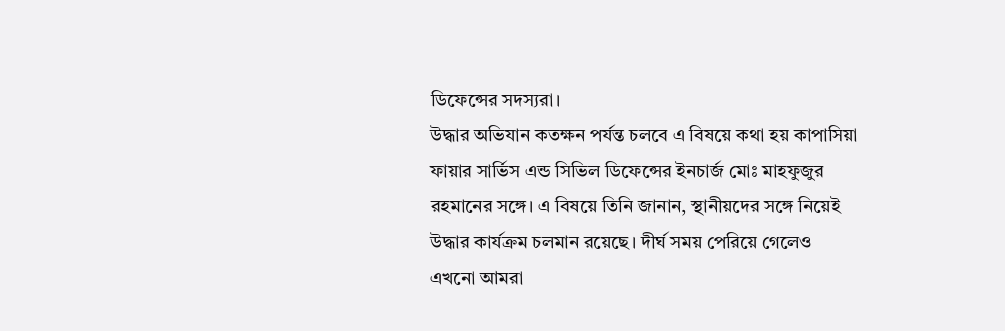ডিফেন্সের সদস্যরা।
উদ্ধার অভিযান কতক্ষন পর্যন্ত চলবে এ বিষয়ে কথা হয় কাপাসিয়া ফায়ার সার্ভিস এন্ড সিভিল ডিফেন্সের ইনচার্জ মোঃ মাহফুজুর রহমানের সঙ্গে। এ বিষয়ে তিনি জানান, স্থানীয়দের সঙ্গে নিয়েই উদ্ধার কার্যক্রম চলমান রয়েছে। দীর্ঘ সময় পেরিয়ে গেলেও এখনো আমরা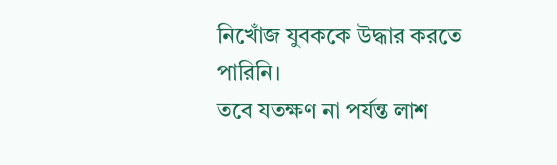নিখোঁজ যুবককে উদ্ধার করতে পারিনি।
তবে যতক্ষণ না পর্যন্ত লাশ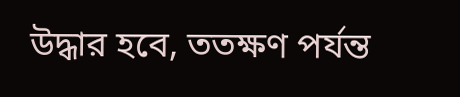উদ্ধার হবে, ততক্ষণ পর্যন্ত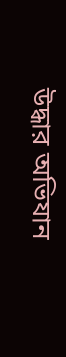উদ্ধার অভিযান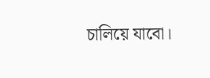চালিয়ে যাবো।